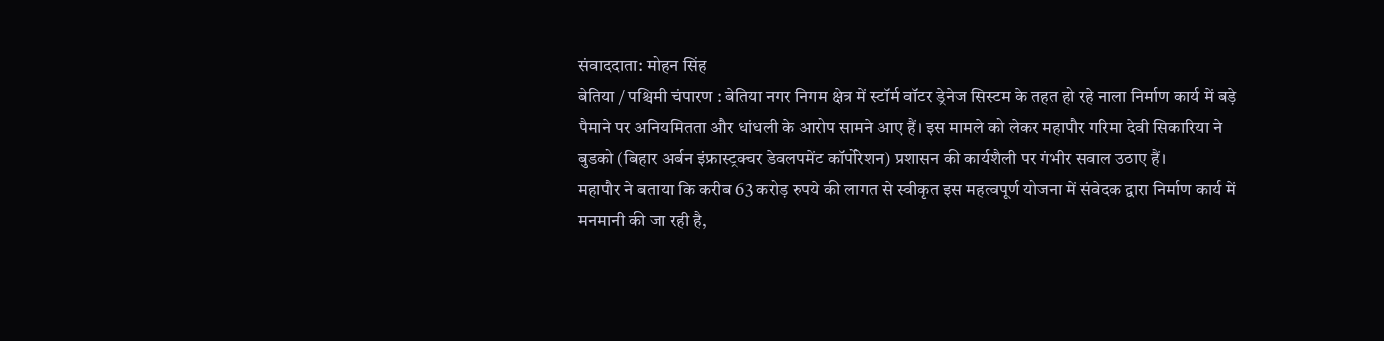संवाददाता: मोहन सिंह
बेतिया / पश्चिमी चंपारण : बेतिया नगर निगम क्षेत्र में स्टॉर्म वॉटर ड्रेनेज सिस्टम के तहत हो रहे नाला निर्माण कार्य में बड़े पैमाने पर अनियमितता और धांधली के आरोप सामने आए हैं। इस मामले को लेकर महापौर गरिमा देवी सिकारिया ने बुडको (बिहार अर्बन इंफ्रास्ट्रक्चर डेवलपमेंट कॉर्पोरेशन) प्रशासन की कार्यशैली पर गंभीर सवाल उठाए हैं।
महापौर ने बताया कि करीब 63 करोड़ रुपये की लागत से स्वीकृत इस महत्वपूर्ण योजना में संवेदक द्वारा निर्माण कार्य में मनमानी की जा रही है,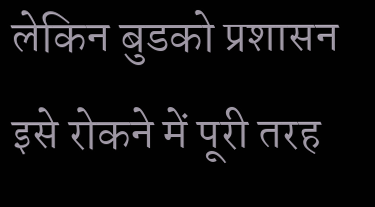लेकिन बुडको प्रशासन इसे रोकने में पूरी तरह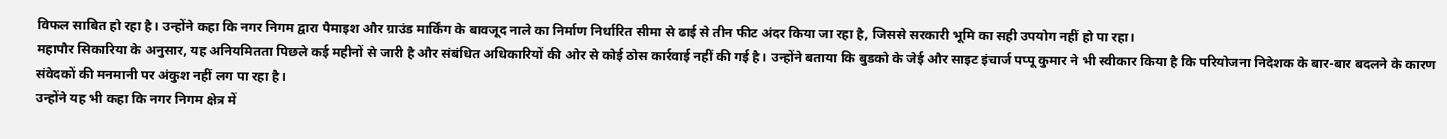विफल साबित हो रहा है। उन्होंने कहा कि नगर निगम द्वारा पैमाइश और ग्राउंड मार्किंग के बावजूद नाले का निर्माण निर्धारित सीमा से ढाई से तीन फीट अंदर किया जा रहा है, जिससे सरकारी भूमि का सही उपयोग नहीं हो पा रहा।
महापौर सिकारिया के अनुसार, यह अनियमितता पिछले कई महीनों से जारी है और संबंधित अधिकारियों की ओर से कोई ठोस कार्रवाई नहीं की गई है। उन्होंने बताया कि बुडको के जेई और साइट इंचार्ज पप्पू कुमार ने भी स्वीकार किया है कि परियोजना निदेशक के बार-बार बदलने के कारण संवेदकों की मनमानी पर अंकुश नहीं लग पा रहा है।
उन्होंने यह भी कहा कि नगर निगम क्षेत्र में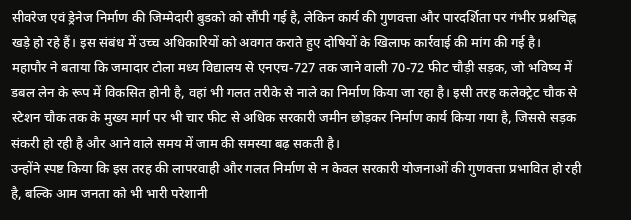सीवरेज एवं ड्रेनेज निर्माण की जिम्मेदारी बुडको को सौंपी गई है, लेकिन कार्य की गुणवत्ता और पारदर्शिता पर गंभीर प्रश्नचिह्न खड़े हो रहे हैं। इस संबंध में उच्च अधिकारियों को अवगत कराते हुए दोषियों के खिलाफ कार्रवाई की मांग की गई है।
महापौर ने बताया कि जमादार टोला मध्य विद्यालय से एनएच-727 तक जाने वाली 70-72 फीट चौड़ी सड़क, जो भविष्य में डबल लेन के रूप में विकसित होनी है, वहां भी गलत तरीके से नाले का निर्माण किया जा रहा है। इसी तरह कलेक्ट्रेट चौक से स्टेशन चौक तक के मुख्य मार्ग पर भी चार फीट से अधिक सरकारी जमीन छोड़कर निर्माण कार्य किया गया है, जिससे सड़क संकरी हो रही है और आने वाले समय में जाम की समस्या बढ़ सकती है।
उन्होंने स्पष्ट किया कि इस तरह की लापरवाही और गलत निर्माण से न केवल सरकारी योजनाओं की गुणवत्ता प्रभावित हो रही है, बल्कि आम जनता को भी भारी परेशानी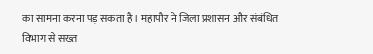का सामना करना पड़ सकता है। महापौर ने जिला प्रशासन और संबंधित विभाग से सख्त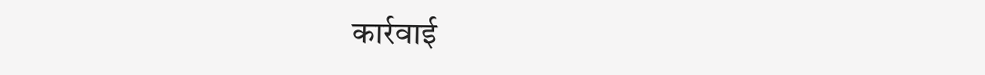कार्रवाई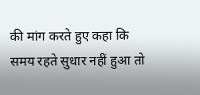की मांग करते हुए कहा कि समय रहते सुधार नहीं हुआ तो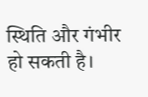स्थिति और गंभीर हो सकती है।